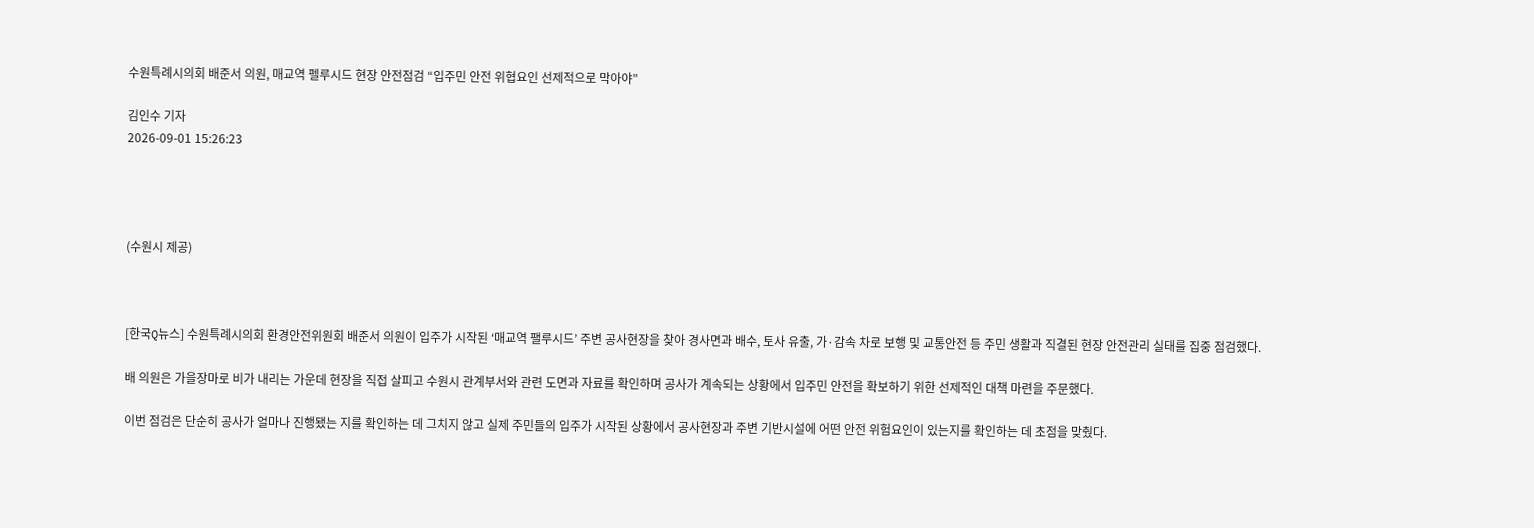수원특례시의회 배준서 의원, 매교역 펠루시드 현장 안전점검 “입주민 안전 위협요인 선제적으로 막아야”

김인수 기자
2026-09-01 15:26:23




(수원시 제공)



[한국Q뉴스] 수원특례시의회 환경안전위원회 배준서 의원이 입주가 시작된 ‘매교역 팰루시드’ 주변 공사현장을 찾아 경사면과 배수, 토사 유출, 가·감속 차로 보행 및 교통안전 등 주민 생활과 직결된 현장 안전관리 실태를 집중 점검했다.

배 의원은 가을장마로 비가 내리는 가운데 현장을 직접 살피고 수원시 관계부서와 관련 도면과 자료를 확인하며 공사가 계속되는 상황에서 입주민 안전을 확보하기 위한 선제적인 대책 마련을 주문했다.

이번 점검은 단순히 공사가 얼마나 진행됐는 지를 확인하는 데 그치지 않고 실제 주민들의 입주가 시작된 상황에서 공사현장과 주변 기반시설에 어떤 안전 위험요인이 있는지를 확인하는 데 초점을 맞췄다.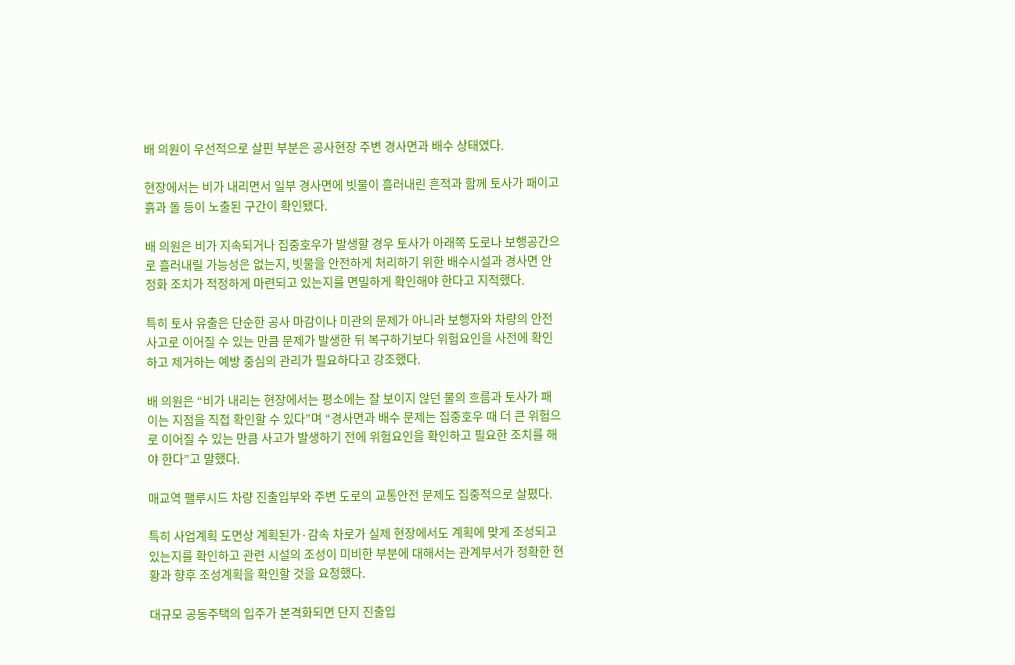배 의원이 우선적으로 살핀 부분은 공사현장 주변 경사면과 배수 상태였다.

현장에서는 비가 내리면서 일부 경사면에 빗물이 흘러내린 흔적과 함께 토사가 패이고 흙과 돌 등이 노출된 구간이 확인됐다.

배 의원은 비가 지속되거나 집중호우가 발생할 경우 토사가 아래쪽 도로나 보행공간으로 흘러내릴 가능성은 없는지, 빗물을 안전하게 처리하기 위한 배수시설과 경사면 안정화 조치가 적정하게 마련되고 있는지를 면밀하게 확인해야 한다고 지적했다.

특히 토사 유출은 단순한 공사 마감이나 미관의 문제가 아니라 보행자와 차량의 안전사고로 이어질 수 있는 만큼 문제가 발생한 뒤 복구하기보다 위험요인을 사전에 확인하고 제거하는 예방 중심의 관리가 필요하다고 강조했다.

배 의원은 “비가 내리는 현장에서는 평소에는 잘 보이지 않던 물의 흐름과 토사가 패이는 지점을 직접 확인할 수 있다”며 “경사면과 배수 문제는 집중호우 때 더 큰 위험으로 이어질 수 있는 만큼 사고가 발생하기 전에 위험요인을 확인하고 필요한 조치를 해야 한다”고 말했다.

매교역 팰루시드 차량 진출입부와 주변 도로의 교통안전 문제도 집중적으로 살폈다.

특히 사업계획 도면상 계획된가·감속 차로가 실제 현장에서도 계획에 맞게 조성되고 있는지를 확인하고 관련 시설의 조성이 미비한 부분에 대해서는 관계부서가 정확한 현황과 향후 조성계획을 확인할 것을 요청했다.

대규모 공동주택의 입주가 본격화되면 단지 진출입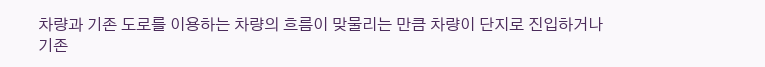차량과 기존 도로를 이용하는 차량의 흐름이 맞물리는 만큼 차량이 단지로 진입하거나 기존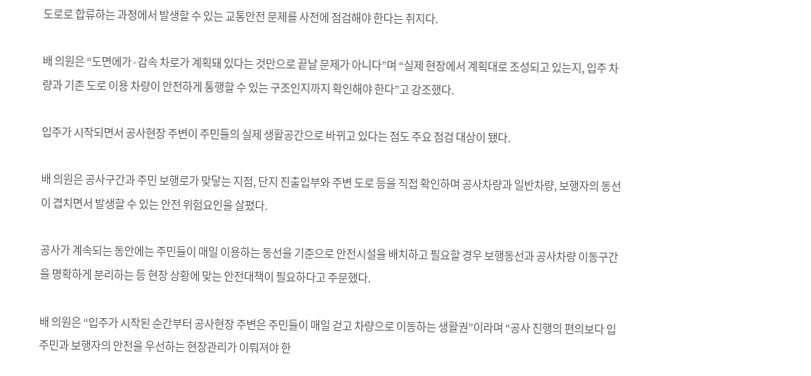도로로 합류하는 과정에서 발생할 수 있는 교통안전 문제를 사전에 점검해야 한다는 취지다.

배 의원은 “도면에가·감속 차로가 계획돼 있다는 것만으로 끝날 문제가 아니다”며 “실제 현장에서 계획대로 조성되고 있는지, 입주 차량과 기존 도로 이용 차량이 안전하게 통행할 수 있는 구조인지까지 확인해야 한다”고 강조했다.

입주가 시작되면서 공사현장 주변이 주민들의 실제 생활공간으로 바뀌고 있다는 점도 주요 점검 대상이 됐다.

배 의원은 공사구간과 주민 보행로가 맞닿는 지점, 단지 진출입부와 주변 도로 등을 직접 확인하며 공사차량과 일반차량, 보행자의 동선이 겹치면서 발생할 수 있는 안전 위험요인을 살폈다.

공사가 계속되는 동안에는 주민들이 매일 이용하는 동선을 기준으로 안전시설을 배치하고 필요할 경우 보행동선과 공사차량 이동구간을 명확하게 분리하는 등 현장 상황에 맞는 안전대책이 필요하다고 주문했다.

배 의원은 “입주가 시작된 순간부터 공사현장 주변은 주민들이 매일 걷고 차량으로 이동하는 생활권”이라며 “공사 진행의 편의보다 입주민과 보행자의 안전을 우선하는 현장관리가 이뤄져야 한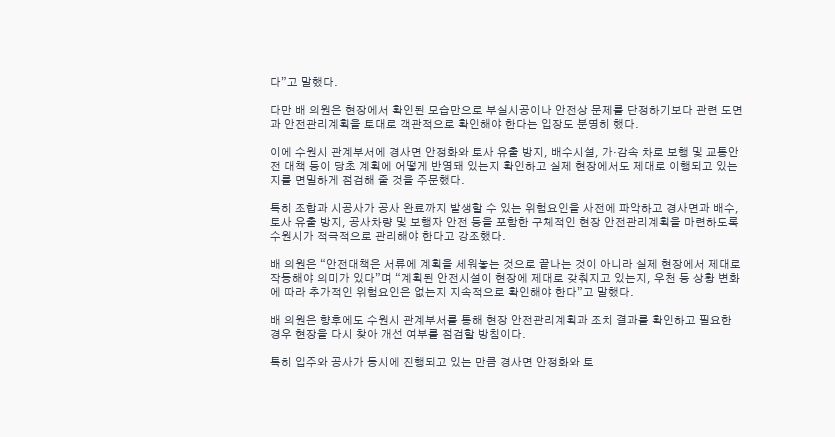다”고 말했다.

다만 배 의원은 현장에서 확인된 모습만으로 부실시공이나 안전상 문제를 단정하기보다 관련 도면과 안전관리계획을 토대로 객관적으로 확인해야 한다는 입장도 분명히 했다.

이에 수원시 관계부서에 경사면 안정화와 토사 유출 방지, 배수시설, 가·감속 차로 보행 및 교통안전 대책 등이 당초 계획에 어떻게 반영돼 있는지 확인하고 실제 현장에서도 제대로 이행되고 있는지를 면밀하게 점검해 줄 것을 주문했다.

특히 조합과 시공사가 공사 완료까지 발생할 수 있는 위험요인을 사전에 파악하고 경사면과 배수, 토사 유출 방지, 공사차량 및 보행자 안전 등을 포함한 구체적인 현장 안전관리계획을 마련하도록 수원시가 적극적으로 관리해야 한다고 강조했다.

배 의원은 “안전대책은 서류에 계획을 세워놓는 것으로 끝나는 것이 아니라 실제 현장에서 제대로 작동해야 의미가 있다”며 “계획된 안전시설이 현장에 제대로 갖춰지고 있는지, 우천 등 상황 변화에 따라 추가적인 위험요인은 없는지 지속적으로 확인해야 한다”고 말했다.

배 의원은 향후에도 수원시 관계부서를 통해 현장 안전관리계획과 조치 결과를 확인하고 필요한 경우 현장을 다시 찾아 개선 여부를 점검할 방침이다.

특히 입주와 공사가 동시에 진행되고 있는 만큼 경사면 안정화와 토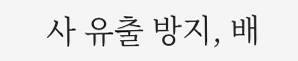사 유출 방지, 배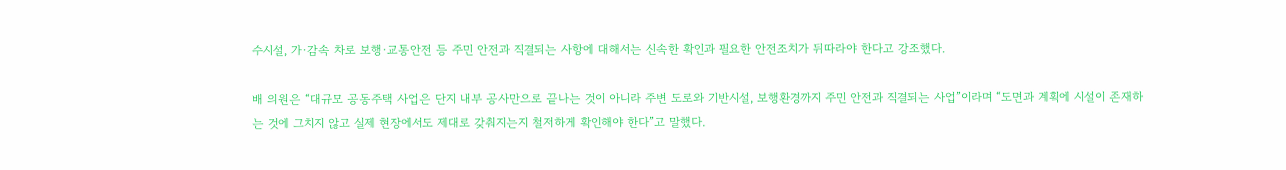수시설, 가·감속 차로 보행·교통안전 등 주민 안전과 직결되는 사항에 대해서는 신속한 확인과 필요한 안전조치가 뒤따라야 한다고 강조했다.

배 의원은 “대규모 공동주택 사업은 단지 내부 공사만으로 끝나는 것이 아니라 주변 도로와 기반시설, 보행환경까지 주민 안전과 직결되는 사업”이라며 “도면과 계획에 시설이 존재하는 것에 그치지 않고 실제 현장에서도 제대로 갖춰지는지 철저하게 확인해야 한다”고 말했다.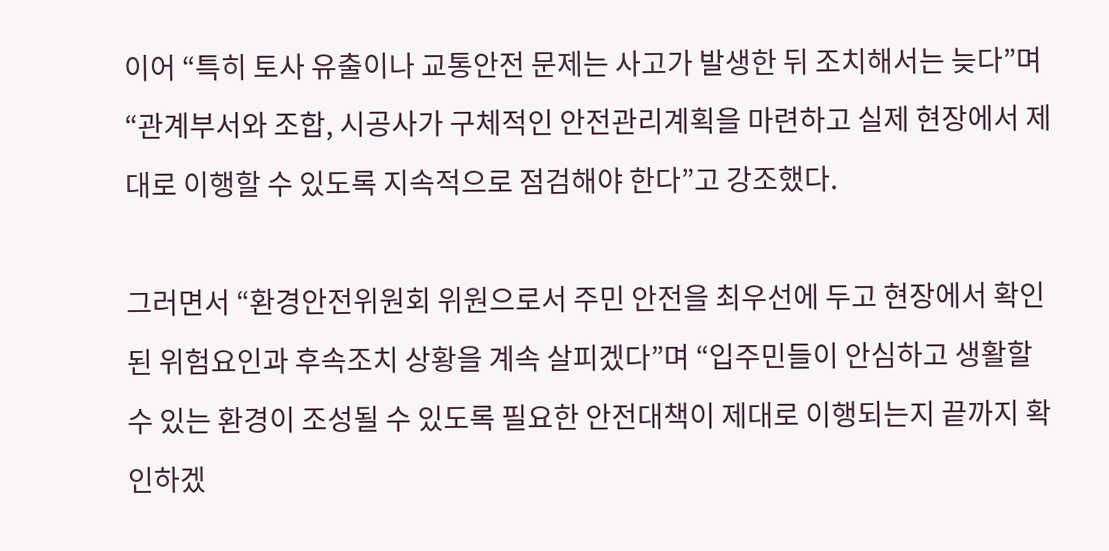이어 “특히 토사 유출이나 교통안전 문제는 사고가 발생한 뒤 조치해서는 늦다”며 “관계부서와 조합, 시공사가 구체적인 안전관리계획을 마련하고 실제 현장에서 제대로 이행할 수 있도록 지속적으로 점검해야 한다”고 강조했다.

그러면서 “환경안전위원회 위원으로서 주민 안전을 최우선에 두고 현장에서 확인된 위험요인과 후속조치 상황을 계속 살피겠다”며 “입주민들이 안심하고 생활할 수 있는 환경이 조성될 수 있도록 필요한 안전대책이 제대로 이행되는지 끝까지 확인하겠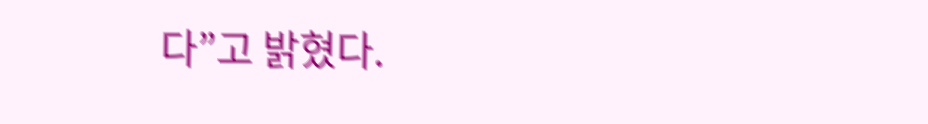다”고 밝혔다.